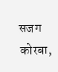सजग कोरबा,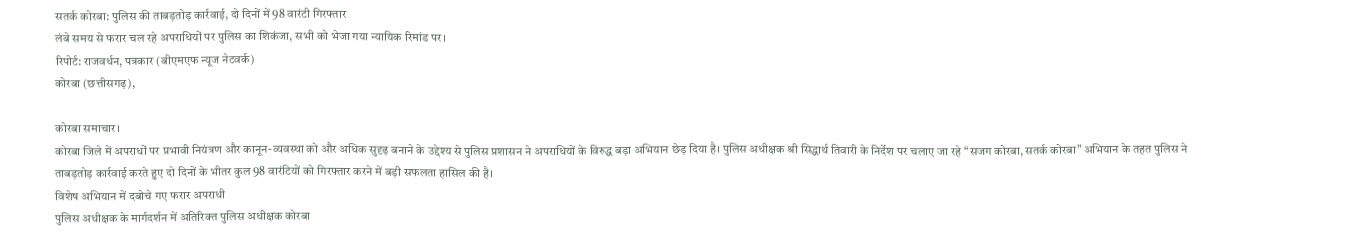सतर्क कोरबा: पुलिस की ताबड़तोड़ कार्रवाई, दो दिनों में 98 वारंटी गिरफ्तार
लंबे समय से फरार चल रहे अपराधियों पर पुलिस का शिकंजा, सभी को भेजा गया न्यायिक रिमांड पर।
रिपोर्ट: राजवर्धन, पत्रकार (बीएमएफ न्यूज नेटवर्क)
कोरबा (छत्तीसगढ़),

कोरबा समाचार।
कोरबा जिले में अपराधों पर प्रभावी नियंत्रण और कानून-व्यवस्था को और अधिक सुदृढ़ बनाने के उद्देश्य से पुलिस प्रशासन ने अपराधियों के विरुद्ध बड़ा अभियान छेड़ दिया है। पुलिस अधीक्षक श्री सिद्धार्थ तिवारी के निर्देश पर चलाए जा रहे “सजग कोरबा, सतर्क कोरबा” अभियान के तहत पुलिस ने ताबड़तोड़ कार्रवाई करते हुए दो दिनों के भीतर कुल 98 वारंटियों को गिरफ्तार करने में बड़ी सफलता हासिल की है।
विशेष अभियान में दबोचे गए फरार अपराधी
पुलिस अधीक्षक के मार्गदर्शन में अतिरिक्त पुलिस अधीक्षक कोरबा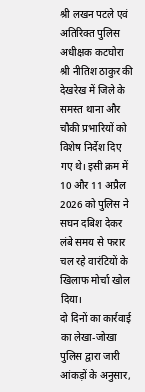श्री लखन पटले एवं अतिरिक्त पुलिस अधीक्षक कटघोरा श्री नीतिश ठाकुर की देखरेख में जिले के समस्त थाना और चौकी प्रभारियों को विशेष निर्देश दिए गए थे। इसी क्रम में 10 और 11 अप्रैल 2026 को पुलिस ने सघन दबिश देकर लंबे समय से फरार चल रहे वारंटियों के खिलाफ मोर्चा खोल दिया।
दो दिनों का कार्रवाई का लेखा-जोखा
पुलिस द्वारा जारी आंकड़ों के अनुसार,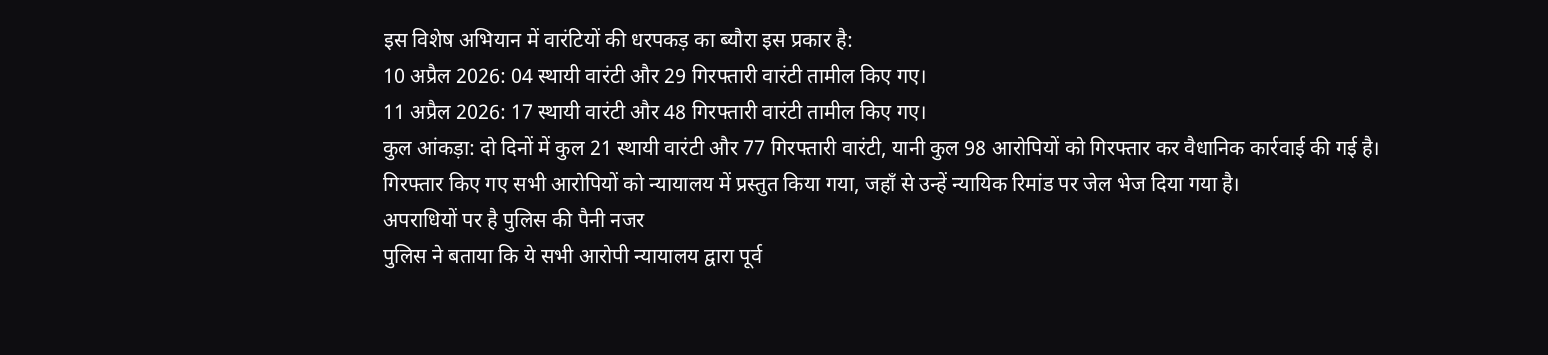इस विशेष अभियान में वारंटियों की धरपकड़ का ब्यौरा इस प्रकार है:
10 अप्रैल 2026: 04 स्थायी वारंटी और 29 गिरफ्तारी वारंटी तामील किए गए।
11 अप्रैल 2026: 17 स्थायी वारंटी और 48 गिरफ्तारी वारंटी तामील किए गए।
कुल आंकड़ा: दो दिनों में कुल 21 स्थायी वारंटी और 77 गिरफ्तारी वारंटी, यानी कुल 98 आरोपियों को गिरफ्तार कर वैधानिक कार्रवाई की गई है।
गिरफ्तार किए गए सभी आरोपियों को न्यायालय में प्रस्तुत किया गया, जहाँ से उन्हें न्यायिक रिमांड पर जेल भेज दिया गया है।
अपराधियों पर है पुलिस की पैनी नजर
पुलिस ने बताया कि ये सभी आरोपी न्यायालय द्वारा पूर्व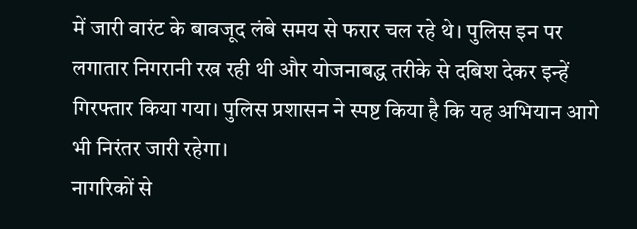में जारी वारंट के बावजूद लंबे समय से फरार चल रहे थे। पुलिस इन पर लगातार निगरानी रख रही थी और योजनाबद्ध तरीके से दबिश देकर इन्हें गिरफ्तार किया गया। पुलिस प्रशासन ने स्पष्ट किया है कि यह अभियान आगे भी निरंतर जारी रहेगा।
नागरिकों से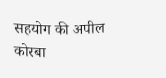सहयोग की अपील
कोरबा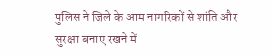पुलिस ने जिले के आम नागरिकों से शांति और सुरक्षा बनाए रखने में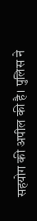सहयोग की अपील की है। पुलिस ने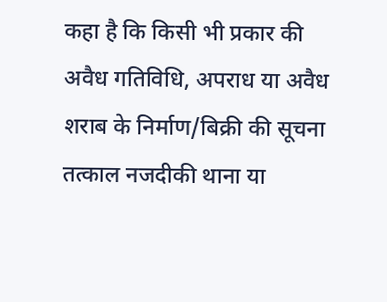कहा है कि किसी भी प्रकार की अवैध गतिविधि, अपराध या अवैध शराब के निर्माण/बिक्री की सूचना तत्काल नजदीकी थाना या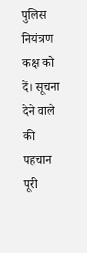पुलिस नियंत्रण कक्ष को दें। सूचना देने वाले की पहचान पूरी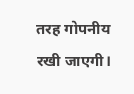तरह गोपनीय रखी जाएगी।